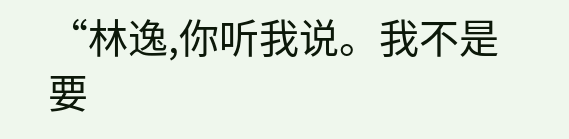“林逸,你听我说。我不是要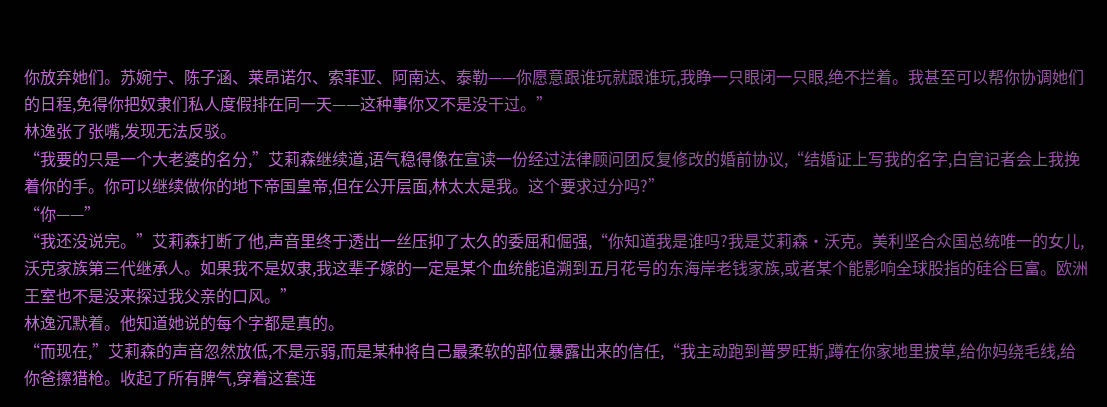你放弃她们。苏婉宁、陈子涵、莱昂诺尔、索菲亚、阿南达、泰勒——你愿意跟谁玩就跟谁玩,我睁一只眼闭一只眼,绝不拦着。我甚至可以帮你协调她们的日程,免得你把奴隶们私人度假排在同一天——这种事你又不是没干过。”
林逸张了张嘴,发现无法反驳。
“我要的只是一个大老婆的名分,”艾莉森继续道,语气稳得像在宣读一份经过法律顾问团反复修改的婚前协议,“结婚证上写我的名字,白宫记者会上我挽着你的手。你可以继续做你的地下帝国皇帝,但在公开层面,林太太是我。这个要求过分吗?”
“你——”
“我还没说完。”艾莉森打断了他,声音里终于透出一丝压抑了太久的委屈和倔强,“你知道我是谁吗?我是艾莉森·沃克。美利坚合众国总统唯一的女儿,沃克家族第三代继承人。如果我不是奴隶,我这辈子嫁的一定是某个血统能追溯到五月花号的东海岸老钱家族,或者某个能影响全球股指的硅谷巨富。欧洲王室也不是没来探过我父亲的口风。”
林逸沉默着。他知道她说的每个字都是真的。
“而现在,”艾莉森的声音忽然放低,不是示弱,而是某种将自己最柔软的部位暴露出来的信任,“我主动跑到普罗旺斯,蹲在你家地里拔草,给你妈绕毛线,给你爸擦猎枪。收起了所有脾气,穿着这套连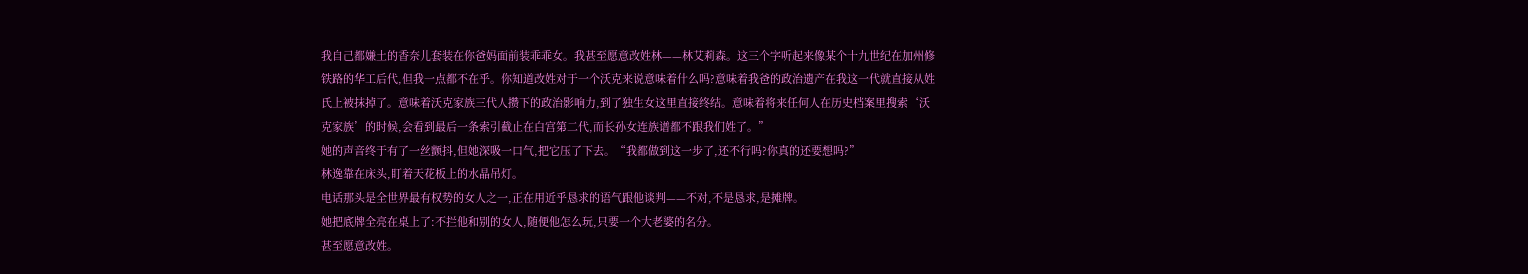我自己都嫌土的香奈儿套装在你爸妈面前装乖乖女。我甚至愿意改姓林——林艾莉森。这三个字听起来像某个十九世纪在加州修铁路的华工后代,但我一点都不在乎。你知道改姓对于一个沃克来说意味着什么吗?意味着我爸的政治遗产在我这一代就直接从姓氏上被抹掉了。意味着沃克家族三代人攒下的政治影响力,到了独生女这里直接终结。意味着将来任何人在历史档案里搜索‘沃克家族’的时候,会看到最后一条索引截止在白宫第二代,而长孙女连族谱都不跟我们姓了。”
她的声音终于有了一丝颤抖,但她深吸一口气,把它压了下去。“我都做到这一步了,还不行吗?你真的还要想吗?”
林逸靠在床头,盯着天花板上的水晶吊灯。
电话那头是全世界最有权势的女人之一,正在用近乎恳求的语气跟他谈判——不对,不是恳求,是摊牌。
她把底牌全亮在桌上了:不拦他和别的女人,随便他怎么玩,只要一个大老婆的名分。
甚至愿意改姓。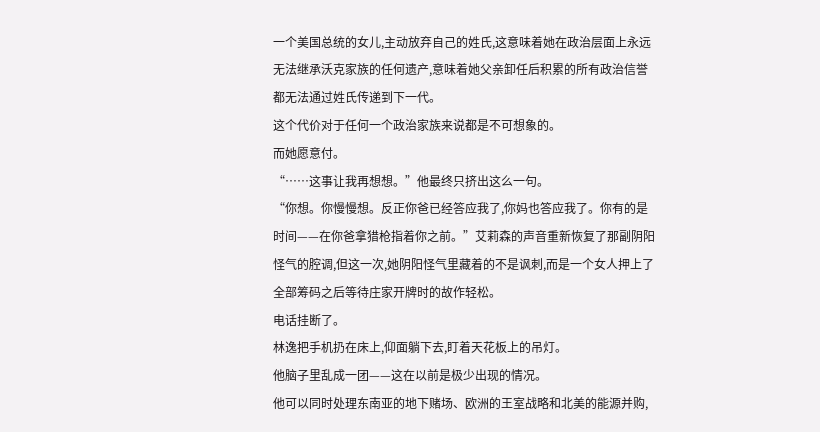一个美国总统的女儿,主动放弃自己的姓氏,这意味着她在政治层面上永远无法继承沃克家族的任何遗产,意味着她父亲卸任后积累的所有政治信誉都无法通过姓氏传递到下一代。
这个代价对于任何一个政治家族来说都是不可想象的。
而她愿意付。
“……这事让我再想想。”他最终只挤出这么一句。
“你想。你慢慢想。反正你爸已经答应我了,你妈也答应我了。你有的是时间——在你爸拿猎枪指着你之前。”艾莉森的声音重新恢复了那副阴阳怪气的腔调,但这一次,她阴阳怪气里藏着的不是讽刺,而是一个女人押上了全部筹码之后等待庄家开牌时的故作轻松。
电话挂断了。
林逸把手机扔在床上,仰面躺下去,盯着天花板上的吊灯。
他脑子里乱成一团——这在以前是极少出现的情况。
他可以同时处理东南亚的地下赌场、欧洲的王室战略和北美的能源并购,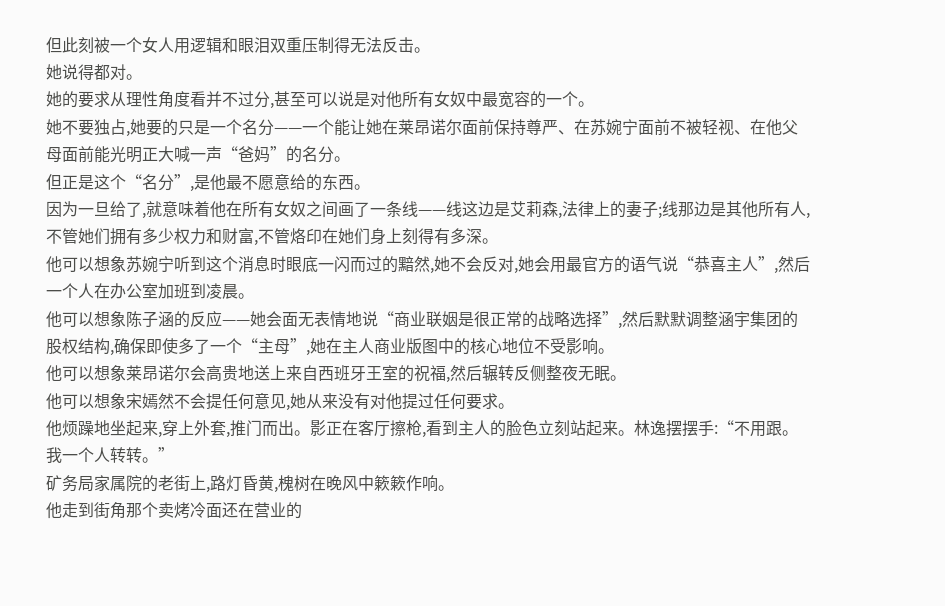但此刻被一个女人用逻辑和眼泪双重压制得无法反击。
她说得都对。
她的要求从理性角度看并不过分,甚至可以说是对他所有女奴中最宽容的一个。
她不要独占,她要的只是一个名分——一个能让她在莱昂诺尔面前保持尊严、在苏婉宁面前不被轻视、在他父母面前能光明正大喊一声“爸妈”的名分。
但正是这个“名分”,是他最不愿意给的东西。
因为一旦给了,就意味着他在所有女奴之间画了一条线——线这边是艾莉森,法律上的妻子;线那边是其他所有人,不管她们拥有多少权力和财富,不管烙印在她们身上刻得有多深。
他可以想象苏婉宁听到这个消息时眼底一闪而过的黯然,她不会反对,她会用最官方的语气说“恭喜主人”,然后一个人在办公室加班到凌晨。
他可以想象陈子涵的反应——她会面无表情地说“商业联姻是很正常的战略选择”,然后默默调整涵宇集团的股权结构,确保即使多了一个“主母”,她在主人商业版图中的核心地位不受影响。
他可以想象莱昂诺尔会高贵地送上来自西班牙王室的祝福,然后辗转反侧整夜无眠。
他可以想象宋嫣然不会提任何意见,她从来没有对他提过任何要求。
他烦躁地坐起来,穿上外套,推门而出。影正在客厅擦枪,看到主人的脸色立刻站起来。林逸摆摆手:“不用跟。我一个人转转。”
矿务局家属院的老街上,路灯昏黄,槐树在晚风中簌簌作响。
他走到街角那个卖烤冷面还在营业的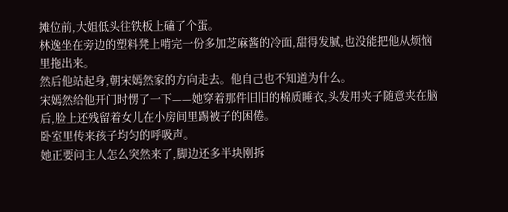摊位前,大姐低头往铁板上磕了个蛋。
林逸坐在旁边的塑料凳上啃完一份多加芝麻酱的冷面,甜得发腻,也没能把他从烦恼里拖出来。
然后他站起身,朝宋嫣然家的方向走去。他自己也不知道为什么。
宋嫣然给他开门时愣了一下——她穿着那件旧旧的棉质睡衣,头发用夹子随意夹在脑后,脸上还残留着女儿在小房间里踢被子的困倦。
卧室里传来孩子均匀的呼吸声。
她正要问主人怎么突然来了,脚边还多半块刚拆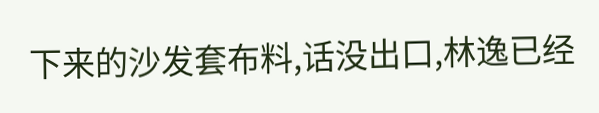下来的沙发套布料,话没出口,林逸已经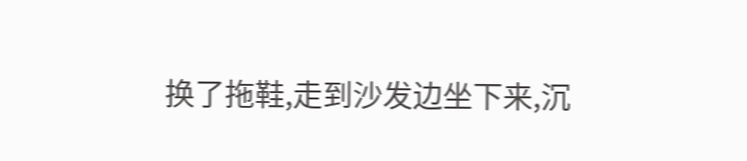换了拖鞋,走到沙发边坐下来,沉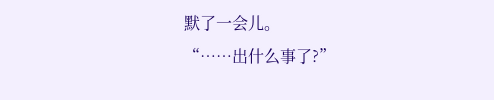默了一会儿。
“……出什么事了?”